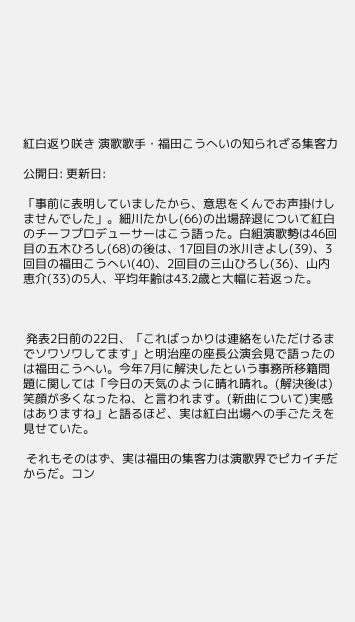紅白返り咲き 演歌歌手・福田こうへいの知られざる集客力

公開日: 更新日:

「事前に表明していましたから、意思をくんでお声掛けしませんでした」。細川たかし(66)の出場辞退について紅白のチーフプロデューサーはこう語った。白組演歌勢は46回目の五木ひろし(68)の後は、17回目の氷川きよし(39)、3回目の福田こうへい(40)、2回目の三山ひろし(36)、山内恵介(33)の5人、平均年齢は43.2歳と大幅に若返った。



 発表2日前の22日、「こればっかりは連絡をいただけるまでソワソワしてます」と明治座の座長公演会見で語ったのは福田こうへい。今年7月に解決したという事務所移籍問題に関しては「今日の天気のように晴れ晴れ。(解決後は)笑顔が多くなったね、と言われます。(新曲について)実感はありますね」と語るほど、実は紅白出場への手ごたえを見せていた。

 それもそのはず、実は福田の集客力は演歌界でピカイチだからだ。コン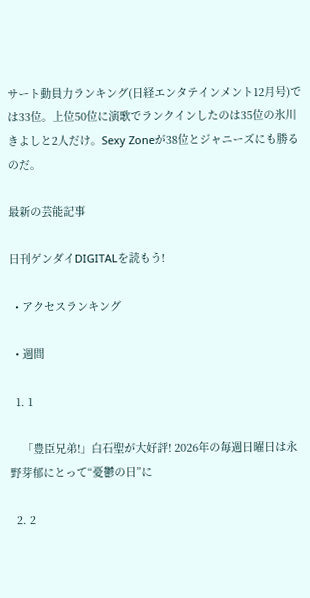サート動員力ランキング(日経エンタテインメント12月号)では33位。上位50位に演歌でランクインしたのは35位の氷川きよしと2人だけ。Sexy Zoneが38位とジャニーズにも勝るのだ。

最新の芸能記事

日刊ゲンダイDIGITALを読もう!

  • アクセスランキング

  • 週間

  1. 1

    「豊臣兄弟!」白石聖が大好評! 2026年の毎週日曜日は永野芽郁にとって“憂鬱の日”に

  2. 2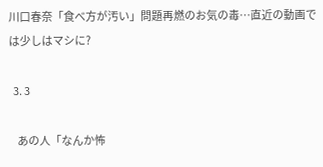川口春奈「食べ方が汚い」問題再燃のお気の毒…直近の動画では少しはマシに?

  3. 3

    あの人「なんか怖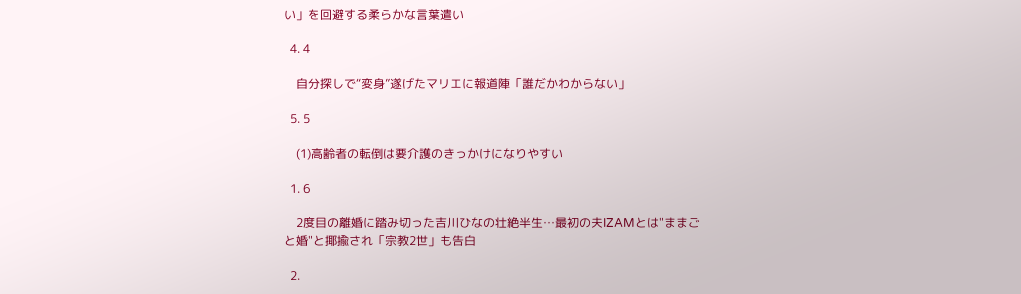い」を回避する柔らかな言葉遣い

  4. 4

    自分探しで“変身”遂げたマリエに報道陣「誰だかわからない」

  5. 5

    (1)高齢者の転倒は要介護のきっかけになりやすい

  1. 6

    2度目の離婚に踏み切った吉川ひなの壮絶半生…最初の夫IZAMとは"ままごと婚"と揶揄され「宗教2世」も告白

  2.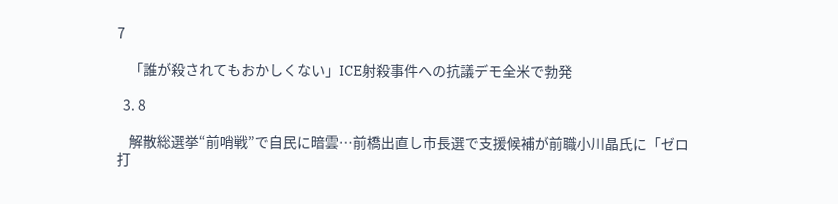7

    「誰が殺されてもおかしくない」ICE射殺事件への抗議デモ全米で勃発

  3. 8

    解散総選挙“前哨戦”で自民に暗雲…前橋出直し市長選で支援候補が前職小川晶氏に「ゼロ打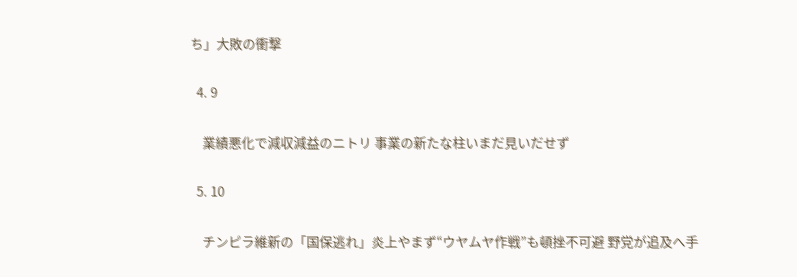ち」大敗の衝撃

  4. 9

    業績悪化で減収減益のニトリ 事業の新たな柱いまだ見いだせず

  5. 10

    チンピラ維新の「国保逃れ」炎上やまず“ウヤムヤ作戦”も頓挫不可避 野党が追及へ手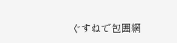ぐすねで包囲網